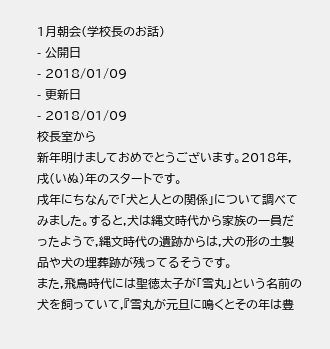1月朝会(学校長のお話)
- 公開日
- 2018/01/09
- 更新日
- 2018/01/09
校長室から
新年明けましておめでとうございます。2018年,戌(いぬ)年のスタートです。
戌年にちなんで「犬と人との関係」について調べてみました。すると,犬は縄文時代から家族の一員だったようで,縄文時代の遺跡からは,犬の形の土製品や犬の埋葬跡が残ってるそうです。
また,飛鳥時代には聖徳太子が「雪丸」という名前の犬を飼っていて,『雪丸が元旦に鳴くとその年は豊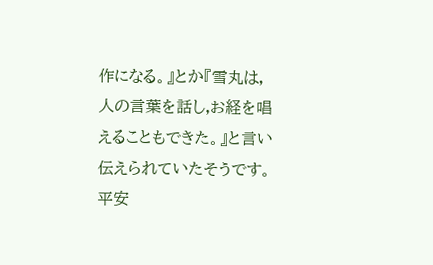作になる。』とか『雪丸は,人の言葉を話し,お経を唱えることもできた。』と言い伝えられていたそうです。
平安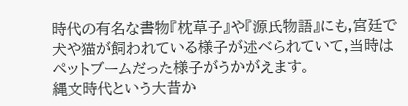時代の有名な書物『枕草子』や『源氏物語』にも,宮廷で犬や猫が飼われている様子が述べられていて,当時はペットブームだった様子がうかがえます。
縄文時代という大昔か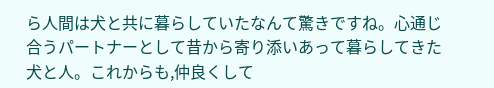ら人間は犬と共に暮らしていたなんて驚きですね。心通じ合うパートナーとして昔から寄り添いあって暮らしてきた犬と人。これからも,仲良くして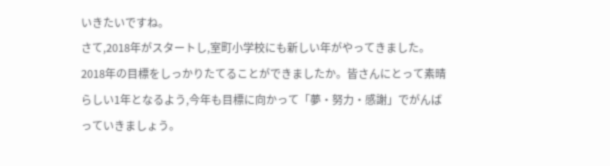いきたいですね。
さて,2018年がスタートし,室町小学校にも新しい年がやってきました。2018年の目標をしっかりたてることができましたか。皆さんにとって素晴らしい1年となるよう,今年も目標に向かって「夢・努力・感謝」でがんばっていきましょう。